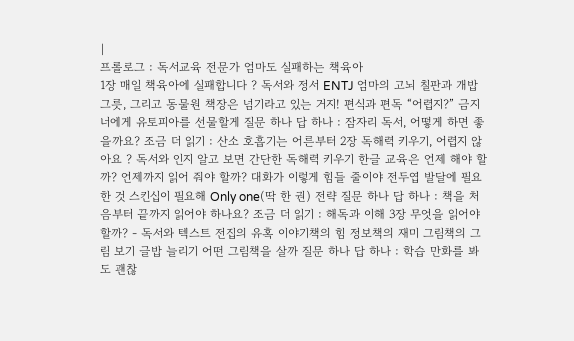|
프롤로그 : 독서교육 전문가 엄마도 실패하는 책육아
1장 매일 책육아에 실패합니다 ? 독서와 정서 ENTJ 엄마의 고뇌 칠판과 개밥그릇, 그리고 동물원 책장은 넘기라고 있는 거지! 편식과 편독 “어렵지?” 금지 너에게 유토피아를 선물할게 질문 하나 답 하나 : 잠자리 독서, 어떻게 하면 좋을까요? 조금 더 읽기 : 산소 호흡기는 어른부터 2장 독해력 키우기, 어렵지 않아요 ? 독서와 인지 알고 보면 간단한 독해력 키우기 한글 교육은 언제 해야 할까? 언제까지 읽어 줘야 할까? 대화가 이렇게 힘들 줄이야 전두엽 발달에 필요한 것 스킨십이 필요해 Only one(딱 한 권) 전략 질문 하나 답 하나 : 책을 처음부터 끝까지 읽어야 하나요? 조금 더 읽기 : 해독과 이해 3장 무엇을 읽어야 할까? - 독서와 텍스트 전집의 유혹 이야기책의 힘 정보책의 재미 그림책의 그림 보기 글밥 늘리기 어떤 그림책을 살까 질문 하나 답 하나 : 학습 만화를 봐도 괜찮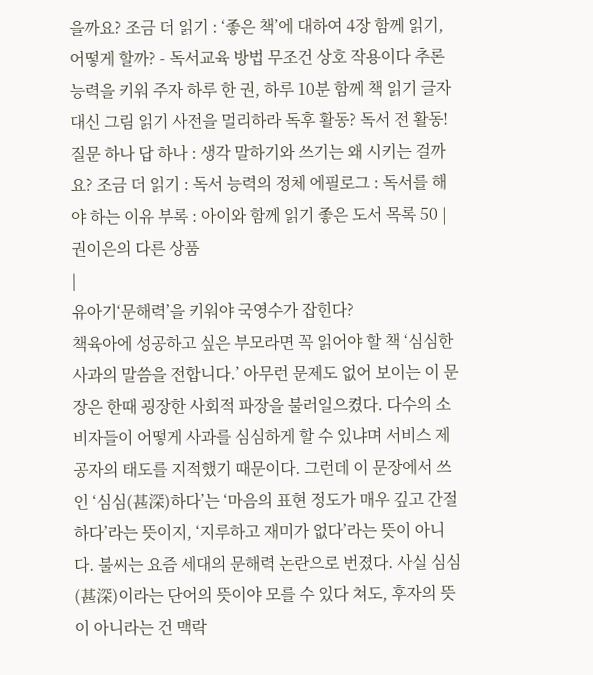을까요? 조금 더 읽기 : ‘좋은 책’에 대하여 4장 함께 읽기, 어떻게 할까? - 독서교육 방법 무조건 상호 작용이다 추론 능력을 키워 주자 하루 한 권, 하루 10분 함께 책 읽기 글자 대신 그림 읽기 사전을 멀리하라 독후 활동? 독서 전 활동! 질문 하나 답 하나 : 생각 말하기와 쓰기는 왜 시키는 걸까요? 조금 더 읽기 : 독서 능력의 정체 에필로그 : 독서를 해야 하는 이유 부록 : 아이와 함께 읽기 좋은 도서 목록 50 |
권이은의 다른 상품
|
유아기‘문해력’을 키워야 국영수가 잡힌다?
책육아에 성공하고 싶은 부모라면 꼭 읽어야 할 책 ‘심심한 사과의 말씀을 전합니다.’ 아무런 문제도 없어 보이는 이 문장은 한때 굉장한 사회적 파장을 불러일으켰다. 다수의 소비자들이 어떻게 사과를 심심하게 할 수 있냐며 서비스 제공자의 태도를 지적했기 때문이다. 그런데 이 문장에서 쓰인 ‘심심(甚深)하다’는 ‘마음의 표현 정도가 매우 깊고 간절하다’라는 뜻이지, ‘지루하고 재미가 없다’라는 뜻이 아니다. 불씨는 요즘 세대의 문해력 논란으로 번졌다. 사실 심심(甚深)이라는 단어의 뜻이야 모를 수 있다 쳐도, 후자의 뜻이 아니라는 건 맥락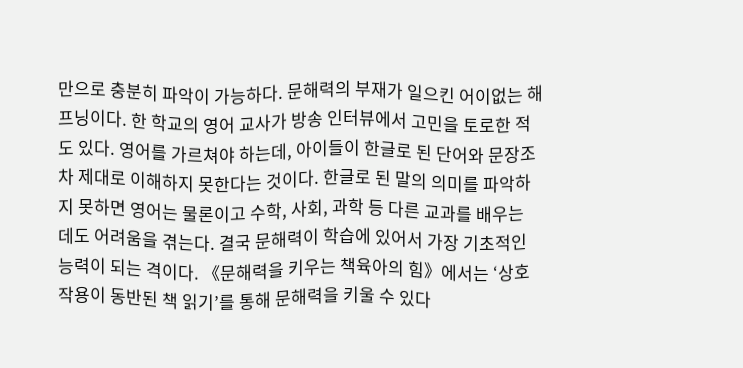만으로 충분히 파악이 가능하다. 문해력의 부재가 일으킨 어이없는 해프닝이다. 한 학교의 영어 교사가 방송 인터뷰에서 고민을 토로한 적도 있다. 영어를 가르쳐야 하는데, 아이들이 한글로 된 단어와 문장조차 제대로 이해하지 못한다는 것이다. 한글로 된 말의 의미를 파악하지 못하면 영어는 물론이고 수학, 사회, 과학 등 다른 교과를 배우는 데도 어려움을 겪는다. 결국 문해력이 학습에 있어서 가장 기초적인 능력이 되는 격이다. 《문해력을 키우는 책육아의 힘》에서는 ‘상호 작용이 동반된 책 읽기’를 통해 문해력을 키울 수 있다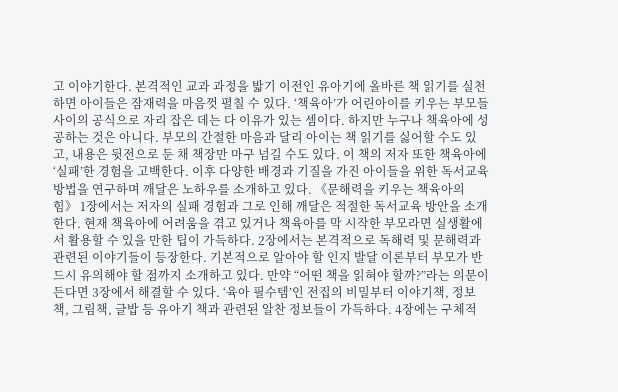고 이야기한다. 본격적인 교과 과정을 밟기 이전인 유아기에 올바른 책 읽기를 실천하면 아이들은 잠재력을 마음껏 펼칠 수 있다. ‘책육아’가 어린아이를 키우는 부모들 사이의 공식으로 자리 잡은 데는 다 이유가 있는 셈이다. 하지만 누구나 책육아에 성공하는 것은 아니다. 부모의 간절한 마음과 달리 아이는 책 읽기를 싫어할 수도 있고, 내용은 뒷전으로 둔 채 책장만 마구 넘길 수도 있다. 이 책의 저자 또한 책육아에 ‘실패’한 경험을 고백한다. 이후 다양한 배경과 기질을 가진 아이들을 위한 독서교육 방법을 연구하며 깨달은 노하우를 소개하고 있다. 《문해력을 키우는 책육아의 힘》 1장에서는 저자의 실패 경험과 그로 인해 깨달은 적절한 독서교육 방안을 소개한다. 현재 책육아에 어려움을 겪고 있거나 책육아를 막 시작한 부모라면 실생활에서 활용할 수 있을 만한 팁이 가득하다. 2장에서는 본격적으로 독해력 및 문해력과 관련된 이야기들이 등장한다. 기본적으로 알아야 할 인지 발달 이론부터 부모가 반드시 유의해야 할 점까지 소개하고 있다. 만약 “어떤 책을 읽혀야 할까?”라는 의문이 든다면 3장에서 해결할 수 있다. ‘육아 필수템’인 전집의 비밀부터 이야기책, 정보책, 그림책, 글밥 등 유아기 책과 관련된 알찬 정보들이 가득하다. 4장에는 구체적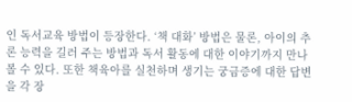인 독서교육 방법이 등장한다. ‘책 대화’ 방법은 물론, 아이의 추론 능력을 길러 주는 방법과 독서 활동에 대한 이야기까지 만나볼 수 있다. 또한 책육아를 실천하며 생기는 궁금증에 대한 답변을 각 장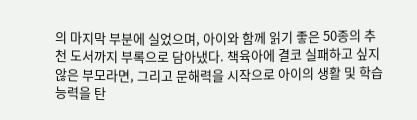의 마지막 부분에 실었으며, 아이와 함께 읽기 좋은 50종의 추천 도서까지 부록으로 담아냈다. 책육아에 결코 실패하고 싶지 않은 부모라면, 그리고 문해력을 시작으로 아이의 생활 및 학습 능력을 탄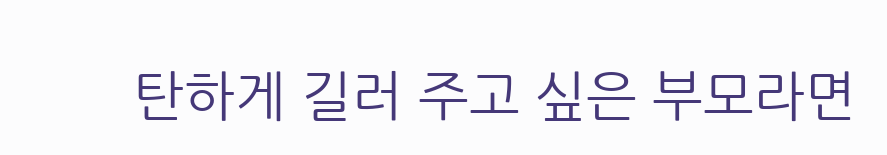탄하게 길러 주고 싶은 부모라면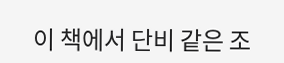이 책에서 단비 같은 조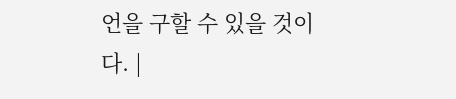언을 구할 수 있을 것이다. |